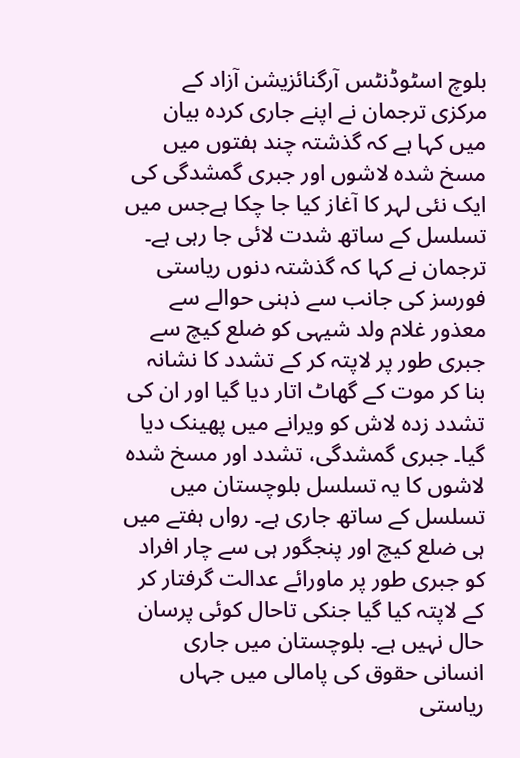بلوچ اسٹوڈنٹس آرگنائزیشن آزاد کے مرکزی ترجمان نے اپنے جاری کردہ بیان میں کہا ہے کہ گذشتہ چند ہفتوں میں مسخ شدہ لاشوں اور جبری گمشدگی کی ایک نئی لہر کا آغاز کیا جا چکا ہےجس میں تسلسل کے ساتھ شدت لائی جا رہی ہے۔
ترجمان نے کہا کہ گذشتہ دنوں ریاستی فورسز کی جانب سے ذہنی حوالے سے معذور غلام ولد شیہی کو ضلع کیچ سے جبری طور پر لاپتہ کر کے تشدد کا نشانہ بنا کر موت کے گھاٹ اتار دیا گیا اور ان کی تشدد زدہ لاش کو ویرانے میں پھینک دیا گیا۔ جبری گمشدگی، تشدد اور مسخ شدہ لاشوں کا یہ تسلسل بلوچستان میں تسلسل کے ساتھ جاری ہے۔ رواں ہفتے میں ہی ضلع کیچ اور پنجگور ہی سے چار افراد کو جبری طور پر ماورائے عدالت گرفتار کر کے لاپتہ کیا گیا جنکی تاحال کوئی پرسان حال نہیں ہے۔ بلوچستان میں جاری انسانی حقوق کی پامالی میں جہاں ریاستی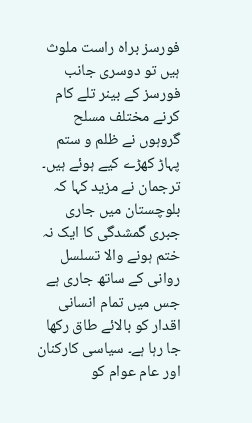فورسز براہ راست ملوث ہیں تو دوسری جانب فورسز کے بینر تلے کام کرنے مختلف مسلح گروہوں نے ظلم و ستم پہاڑ کھڑے کیے ہوئے ہیں۔
ترجمان نے مزید کہا کہ بلوچستان میں جاری جبری گمشدگی کا ایک نہ ختم ہونے والا تسلسل روانی کے ساتھ جاری ہے جس میں تمام انسانی اقدار کو بالائے طاق رکھا جا رہا ہے۔ سیاسی کارکنان اور عام عوام کو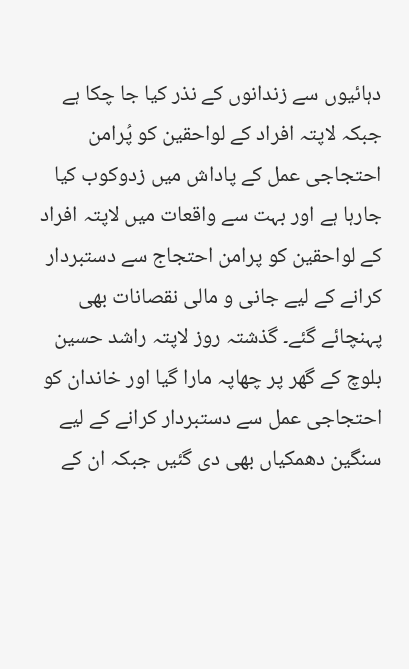دہائیوں سے زندانوں کے نذر کیا جا چکا ہے جبکہ لاپتہ افراد کے لواحقین کو پُرامن احتجاجی عمل کے پاداش میں زدوکوب کیا جارہا ہے اور بہت سے واقعات میں لاپتہ افراد کے لواحقین کو پرامن احتجاج سے دستبردار کرانے کے لیے جانی و مالی نقصانات بھی پہنچائے گئے۔ گذشتہ روز لاپتہ راشد حسین بلوچ کے گھر پر چھاپہ مارا گیا اور خاندان کو احتجاجی عمل سے دستبردار کرانے کے لیے سنگین دھمکیاں بھی دی گئیں جبکہ ان کے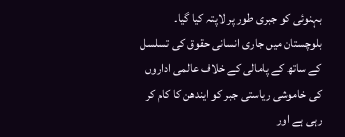بہنوئی کو جبری طور پر لاپتہ کیا گیا۔ بلوچستان میں جاری انسانی حقوق کی تسلسل کے ساتھ کے پامالی کے خلاف عالمی اداروں کی خاموشی ریاستی جبر کو ایندھن کا کام کر رہی ہے اور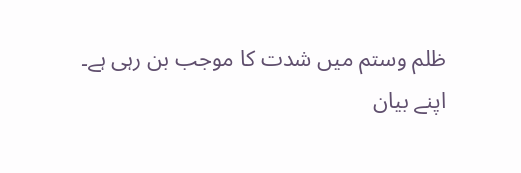ظلم وستم میں شدت کا موجب بن رہی ہے۔
اپنے بیان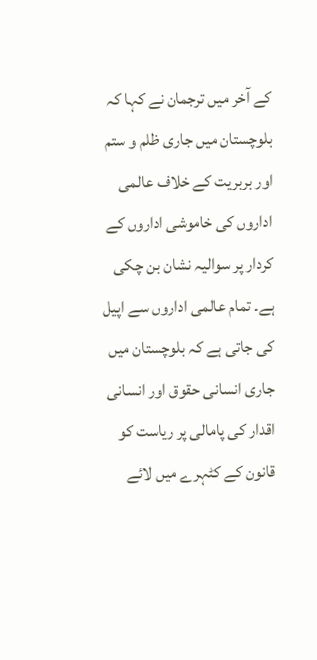کے آخر میں ترجمان نے کہا کہ بلوچستان میں جاری ظلم و ستم اور بربریت کے خلاف عالمی اداروں کی خاموشی اداروں کے کردار پر سوالیہ نشان بن چکی ہے۔ تمام عالمی اداروں سے اپیل کی جاتی ہے کہ بلوچستان میں جاری انسانی حقوق اور انسانی اقدار کی پامالی پر ریاست کو قانون کے کٹہرے میں لائے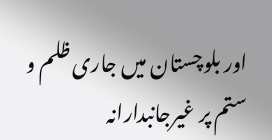اور بلوچستان میں جاری ظلم و ستم پر غیرجانبدارانہ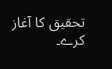تحقیق کا آغاز کرے۔